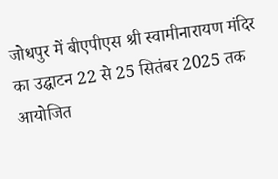जोधपुर में बीएपीएस श्री स्वामीनारायण मंदिर का उद्घाटन 22 से 25 सितंबर 2025 तक आयोजित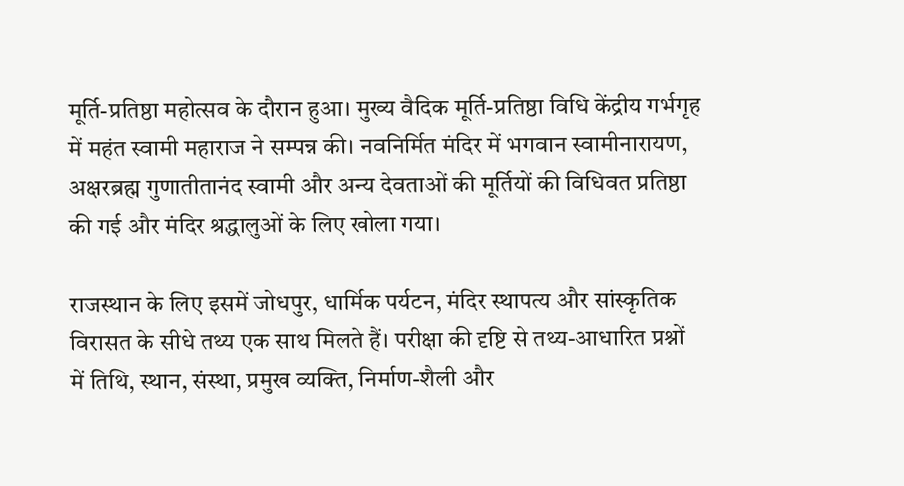मूर्ति-प्रतिष्ठा महोत्सव के दौरान हुआ। मुख्य वैदिक मूर्ति-प्रतिष्ठा विधि केंद्रीय गर्भगृह में महंत स्वामी महाराज ने सम्पन्न की। नवनिर्मित मंदिर में भगवान स्वामीनारायण, अक्षरब्रह्म गुणातीतानंद स्वामी और अन्य देवताओं की मूर्तियों की विधिवत प्रतिष्ठा की गई और मंदिर श्रद्धालुओं के लिए खोला गया।

राजस्थान के लिए इसमें जोधपुर, धार्मिक पर्यटन, मंदिर स्थापत्य और सांस्कृतिक विरासत के सीधे तथ्य एक साथ मिलते हैं। परीक्षा की दृष्टि से तथ्य-आधारित प्रश्नों में तिथि, स्थान, संस्था, प्रमुख व्यक्ति, निर्माण-शैली और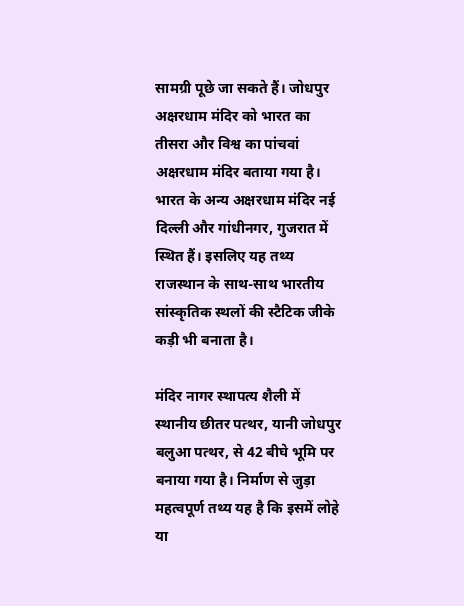सामग्री पूछे जा सकते हैं। जोधपुर अक्षरधाम मंदिर को भारत का तीसरा और विश्व का पांचवां अक्षरधाम मंदिर बताया गया है। भारत के अन्य अक्षरधाम मंदिर नई दिल्ली और गांधीनगर, गुजरात में स्थित हैं। इसलिए यह तथ्य राजस्थान के साथ-साथ भारतीय सांस्कृतिक स्थलों की स्टैटिक जीके कड़ी भी बनाता है।

मंदिर नागर स्थापत्य शैली में स्थानीय छीतर पत्थर, यानी जोधपुर बलुआ पत्थर, से 42 बीघे भूमि पर बनाया गया है। निर्माण से जुड़ा महत्वपूर्ण तथ्य यह है कि इसमें लोहे या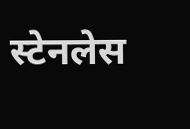स्टेनलेस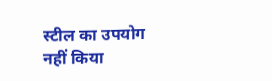स्टील का उपयोग नहीं किया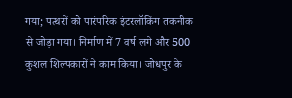गया; पत्थरों को पारंपरिक इंटरलॉकिंग तकनीक से जोड़ा गया। निर्माण में 7 वर्ष लगे और 500 कुशल शिल्पकारों ने काम किया। जोधपुर के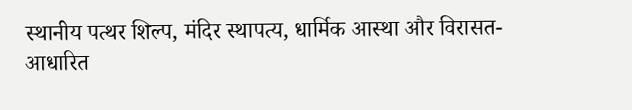स्थानीय पत्थर शिल्प, मंदिर स्थापत्य, धार्मिक आस्था और विरासत-आधारित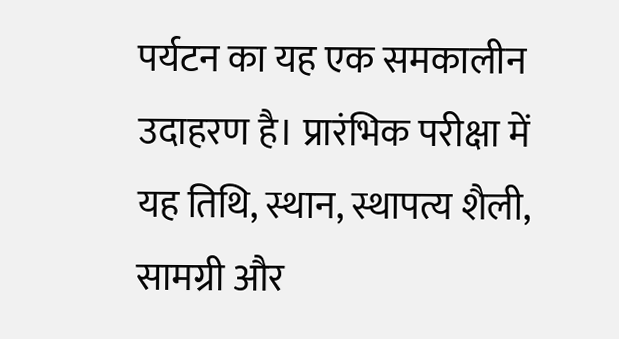पर्यटन का यह एक समकालीन उदाहरण है। प्रारंभिक परीक्षा में यह तिथि, स्थान, स्थापत्य शैली, सामग्री और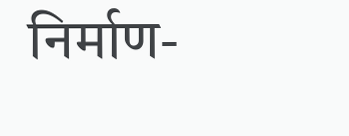निर्माण-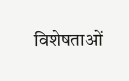विशेषताओं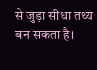से जुड़ा सीधा तथ्य बन सकता है।